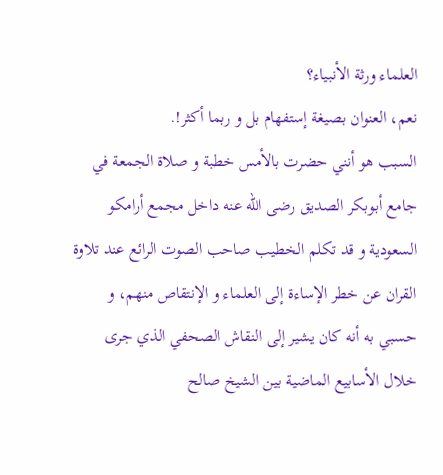العلماء ورثة الأنبياء؟
نعم، العنوان بصيغة إستفهام بل و ربما أكثر!.
السبب هو أنني حضرت بالأمس خطبة و صلاة الجمعة في جامع أبوبكر الصديق رضى الله عنه داخل مجمع أرامكو السعودية و قد تكلم الخطيب صاحب الصوت الرائع عند تلاوة القران عن خطر الإساءة إلى العلماء و الإنتقاص منهم، و حسبي به أنه كان يشير إلى النقاش الصحفي الذي جرى خلال الأسابيع الماضية بين الشيخ صالح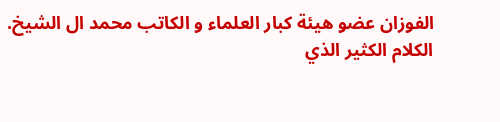الفوزان عضو هيئة كبار العلماء و الكاتب محمد ال الشيخ.
الكلام الكثير الذي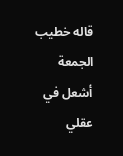قاله خطيب الجمعة أشعل في عقلي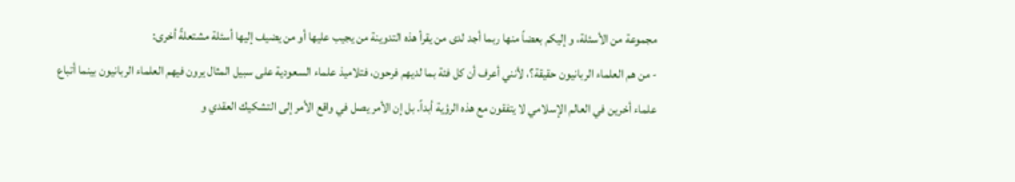مجموعة من الأسئلة، و إليكم بعضاً منها ربما أجد لدى من يقرأ هذه التدوينة من يجيب عليها أو من يضيف إليها أسئلة مشتعلةً أخرى:
- من هم العلماء الربانيون حقيقة؟، لأنني أعرف أن كل فئة بما لديهم فرحون، فتلاميذ علماء السعودية على سبيل المثال يرون فيهم العلماء الربانيون بينما أتباع علماء أخرين في العالم الإسلامي لا يتفقون مع هذه الرؤية أبداً. بل إن الأمر يصل في واقع الأمر إلى التشكيك العقدي و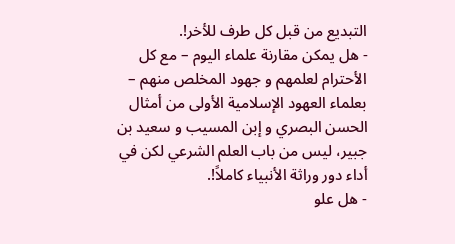التبديع من قبل كل طرف للأخر!.
- هل يمكن مقارنة علماء اليوم – مع كل الأحترام لعلمهم و جهود المخلص منهم – بعلماء العهود الإسلامية الأولى من أمثال الحسن البصري و إبن المسيب و سعيد بن جبير، ليس من باب العلم الشرعي لكن في أداء دور وراثة الأنبياء كاملاً!.
- هل علو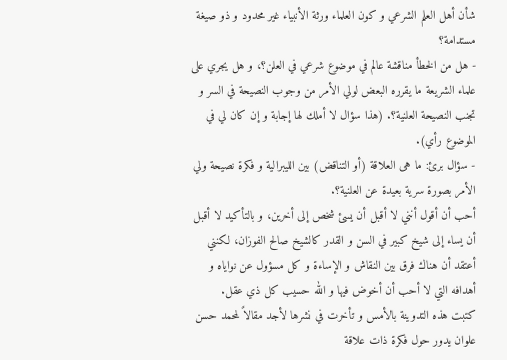شأن أهل العلم الشرعي و كون العلماء ورثة الأنبياء غير محدود و ذو صيغة مستدامة؟
- هل من الخطأ مناقشة عالم في موضوع شرعي في العلن؟، و هل يجري على علماء الشريعة ما يقرره البعض لولي الأمر من وجوب النصيحة في السر و تجنب النصيحة العلنية؟. (هذا سؤال لا أملك لها إجابة و إن كان لي في الموضوع رأي).
- سؤال برئ: ما هى العلاقة (أو التناقض) بين الليبرالية و فكرة نصيحة ولي الأمر بصورة سرية بعيدة عن العلنية؟.
أحب أن أقول أنني لا أقبل أن يسئ شخص إلى أخرين، و بالتأكيد لا أقبل أن يساء إلى شيخ كبير في السن و القدر كالشيخ صالح الفوزان، لكنني أعتقد أن هناك فرق بين النقاش و الإساءة و كل مسؤول عن نواياه و أهدافه التي لا أحب أن أخوض فيها و الله حسيب كل ذي عقل.
كتبت هذه التدوينة بالأمس و تأخرت في نشرها لأجد مقالاً لمحمد حسن علوان يدور حول فكرة ذات علاقة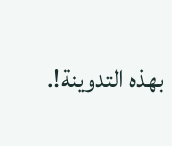بهذه التدوينة!.